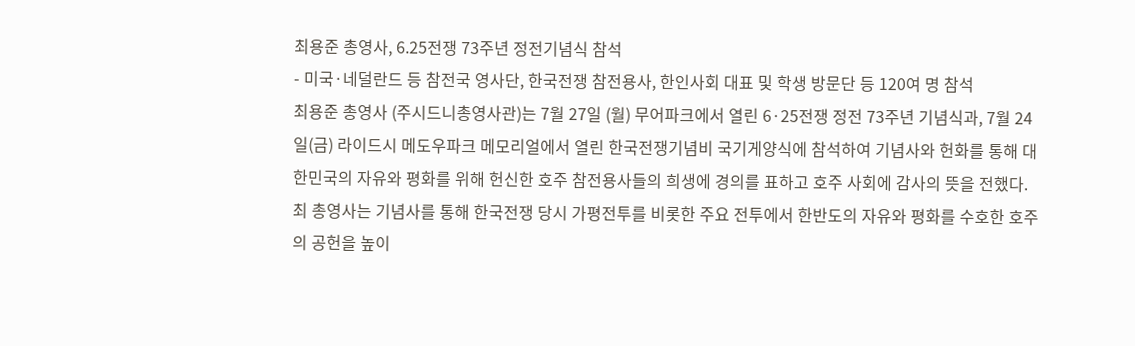최용준 총영사, 6.25전쟁 73주년 정전기념식 참석
- 미국·네덜란드 등 참전국 영사단, 한국전쟁 참전용사, 한인사회 대표 및 학생 방문단 등 120여 명 참석
최용준 총영사 (주시드니총영사관)는 7월 27일 (월) 무어파크에서 열린 6·25전쟁 정전 73주년 기념식과, 7월 24일(금) 라이드시 메도우파크 메모리얼에서 열린 한국전쟁기념비 국기게양식에 참석하여 기념사와 헌화를 통해 대한민국의 자유와 평화를 위해 헌신한 호주 참전용사들의 희생에 경의를 표하고 호주 사회에 감사의 뜻을 전했다.
최 총영사는 기념사를 통해 한국전쟁 당시 가평전투를 비롯한 주요 전투에서 한반도의 자유와 평화를 수호한 호주의 공헌을 높이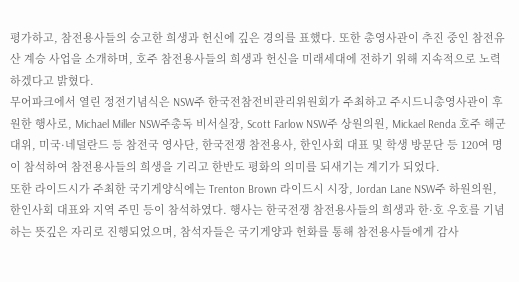평가하고, 참전용사들의 숭고한 희생과 헌신에 깊은 경의를 표했다. 또한 총영사관이 추진 중인 참전유산 계승 사업을 소개하며, 호주 참전용사들의 희생과 헌신을 미래세대에 전하기 위해 지속적으로 노력하겠다고 밝혔다.
무어파크에서 열린 정전기념식은 NSW주 한국전참전비관리위원회가 주최하고 주시드니총영사관이 후원한 행사로, Michael Miller NSW주총독 비서실장, Scott Farlow NSW주 상원의원, Mickael Renda 호주 해군 대위, 미국·네덜란드 등 참전국 영사단, 한국전쟁 참전용사, 한인사회 대표 및 학생 방문단 등 120여 명이 참석하여 참전용사들의 희생을 기리고 한반도 평화의 의미를 되새기는 계기가 되었다.
또한 라이드시가 주최한 국기게양식에는 Trenton Brown 라이드시 시장, Jordan Lane NSW주 하원의원, 한인사회 대표와 지역 주민 등이 참석하였다. 행사는 한국전쟁 참전용사들의 희생과 한·호 우호를 기념하는 뜻깊은 자리로 진행되었으며, 참석자들은 국기게양과 헌화를 통해 참전용사들에게 감사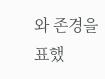와 존경을 표했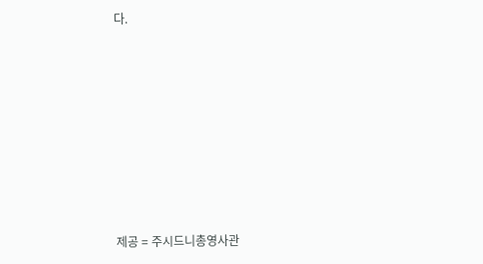다.








제공 = 주시드니총영사관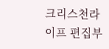크리스천라이프 편집부